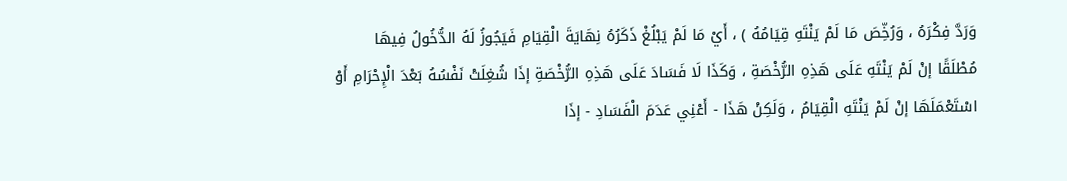وَرَدَّ فِكْرَهُ ، وَرُخِّصَ مَا لَمْ يَنْتَهِ قِيَامُهُ ) ، أَيْ مَا لَمْ يَبْلُغْ ذَكَرُهُ نِهَايَةَ الْقِيَامِ فَيَجُوزُ لَهُ الدُّخُولُ فِيهَا مُطْلَقًا إنْ لَمْ يَنْتَهِ عَلَى هَذِهِ الرُّخْصَةِ ، وَكَذَا لَا فَسَادَ عَلَى هَذِهِ الرُّخْصَةِ إذَا شُغِلَتْ نَفْسُهُ بَعْدَ الْإِحْرَامِ أَوْ اسْتَعْمَلَهَا إنْ لَمْ يَنْتَهِ الْقِيَامُ ، وَلَكِنْ هَذَا - أَعْنِي عَدَمَ الْفَسَادِ - إذَا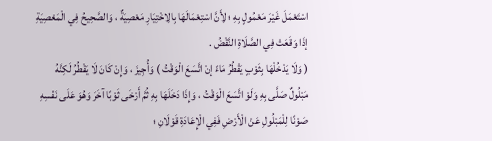اسْتَعْمَلَ غَيْرَ مَعْمُولٍ بِهِ ؛ لِأَنَّ اسْتِعْمَالَهَا بِالِاخْتِيَارِ مَعْصِيَةٌ ، وَالصَّحِيحُ فِي الْمَعْصِيَةِ إذَا وَقَعَتْ فِي الصَّلَاةِ النَّقْضُ .
( وَلَا يَدْخُلْهَا بِثَوْبٍ يَقْطُرُ مَاءً إنْ اتَّسَعَ الْوَقْتُ ) وَأُجِيزَ ، وَإِنْ كَانَ لَا يَقْطُرُ لَكِنَّهُ مَبْلُولٌ صَلَّى بِهِ وَلَوْ اتَّسَعَ الْوَقْتُ ، وَإِذَا دَخَلَهَا بِهِ ثُمَّ أَرْخَى ثَوْبًا آخَرَ وَهُوَ عَلَى نَفْسِهِ صَوْنًا لِلْمَبْلُولِ عَنْ الْأَرْضِ فَفِي الْإِعَادَةِ قَوْلَانِ ؛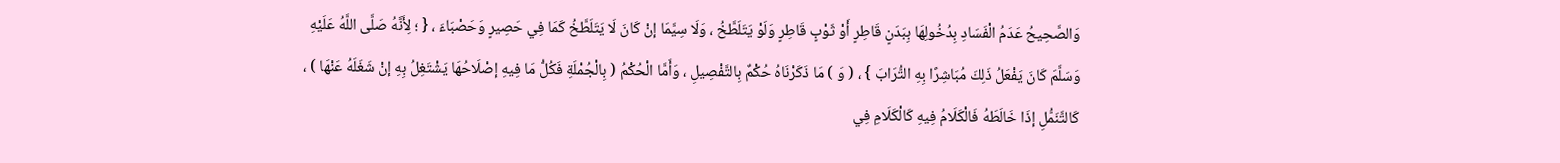وَالصَّحِيحُ عَدَمُ الْفَسَادِ بِدُخُولِهَا بِبَدَنٍ قَاطِرٍ أَوْ ثَوْبٍ قَاطِرٍ وَلَوْ يَتَلَطَّخُ ، وَلَا سِيَّمَا إنْ كَانَ لَا يَتَلَطَّخُ كَمَا فِي حَصِيرٍ وَحَصْبَاءَ ، { ؛ لِأَنَّهُ صَلَّى اللَّهُ عَلَيْهِ وَسَلَّمَ كَانَ يَفْعَلُ ذَلِكَ مُبَاشِرًا بِهِ التُّرَابَ } ، ( وَ ) مَا ذَكَرْنَاهُ حُكْمٌ بِالتَّفْصِيلِ ، وَأَمَّا الْحُكْمُ ( بِالْجُمْلَةِ فَكُلُّ مَا فِيهِ إصْلَاحُهَا يَشْتَغِلُ بِهِ إنْ شَغَلَهُ عَنْهَا ) ، كَالتَّنَمُّلِ إذَا خَالَطَهُ فَالْكَلَامُ فِيهِ كَالْكَلَامِ فِي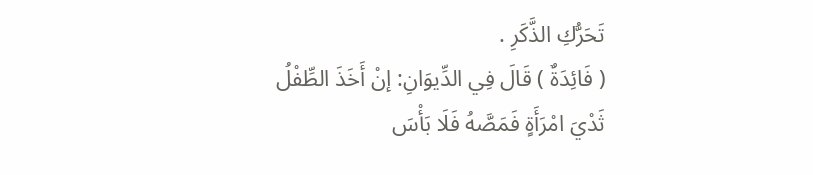تَحَرُّكِ الذَّكَرِ .
( فَائِدَةٌ ) قَالَ فِي الدِّيوَانِ: إنْ أَخَذَ الطِّفْلُ ثَدْيَ امْرَأَةٍ فَمَصَّهُ فَلَا بَأْسَ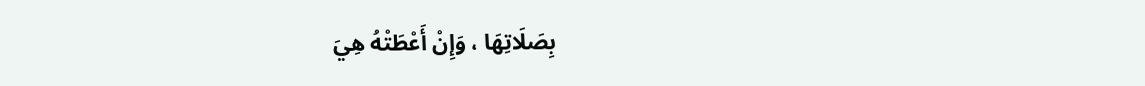بِصَلَاتِهَا ، وَإِنْ أَعْطَتْهُ هِيَ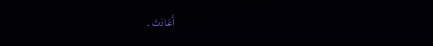أَعَادَتْ .